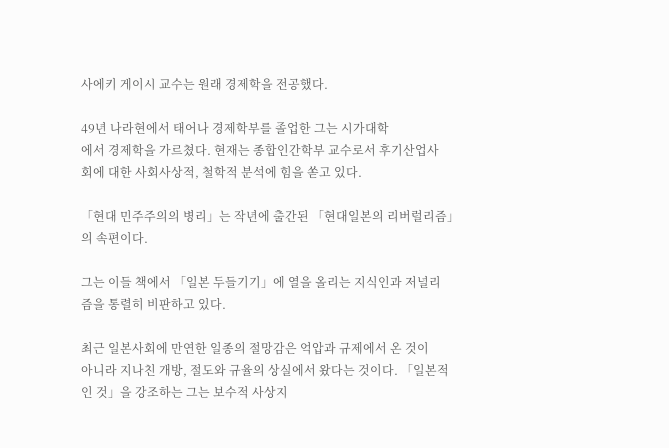사에키 게이시 교수는 원래 경제학을 전공했다.

49년 나라현에서 태어나 경제학부를 졸업한 그는 시가대학
에서 경제학을 가르쳤다. 현재는 종합인간학부 교수로서 후기산업사
회에 대한 사회사상적, 철학적 분석에 힘을 쏟고 있다.

「현대 민주주의의 병리」는 작년에 출간된 「현대일본의 리버럴리즘」
의 속편이다.

그는 이들 책에서 「일본 두들기기」에 열을 올리는 지식인과 저널리
즘을 통렬히 비판하고 있다.

최근 일본사회에 만연한 일종의 절망감은 억압과 규제에서 온 것이
아니라 지나친 개방, 절도와 규율의 상실에서 왔다는 것이다. 「일본적
인 것」을 강조하는 그는 보수적 사상지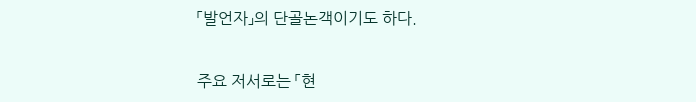「발언자」의 단골논객이기도 하다.


주요 저서로는 「현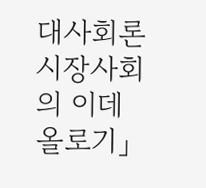대사회론 시장사회의 이데올로기」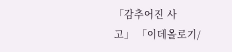「감추어진 사
고」 「이데올로기/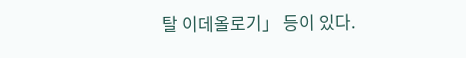탈 이데올로기」 등이 있다.